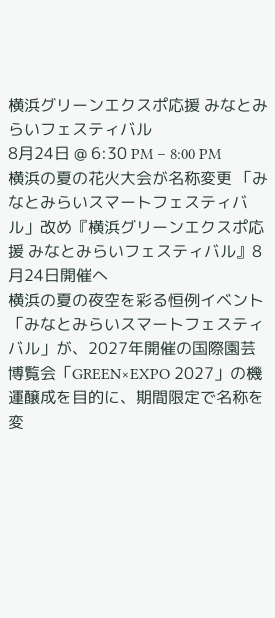横浜グリーンエクスポ応援 みなとみらいフェスティバル
8月24日 @ 6:30 PM – 8:00 PM
横浜の夏の花火大会が名称変更 「みなとみらいスマートフェスティバル」改め『横浜グリーンエクスポ応援 みなとみらいフェスティバル』8月24日開催へ
横浜の夏の夜空を彩る恒例イベント「みなとみらいスマートフェスティバル」が、2027年開催の国際園芸博覧会「GREEN×EXPO 2027」の機運醸成を目的に、期間限定で名称を変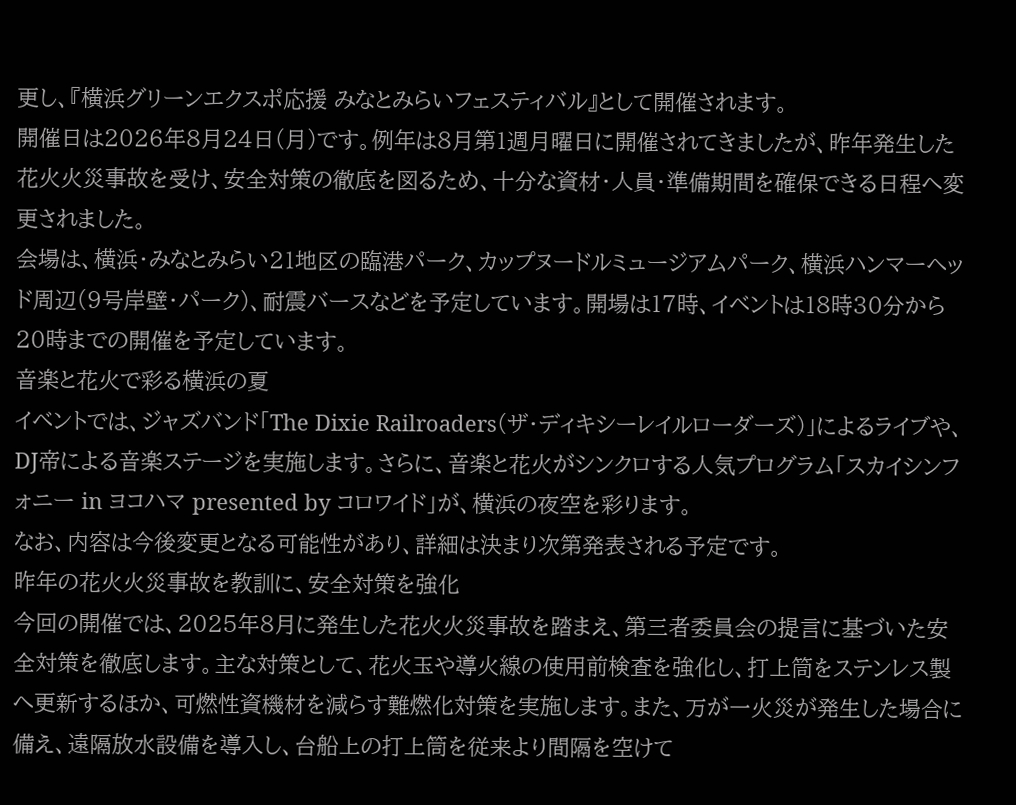更し、『横浜グリーンエクスポ応援 みなとみらいフェスティバル』として開催されます。
開催日は2026年8月24日(月)です。例年は8月第1週月曜日に開催されてきましたが、昨年発生した花火火災事故を受け、安全対策の徹底を図るため、十分な資材・人員・準備期間を確保できる日程へ変更されました。
会場は、横浜・みなとみらい21地区の臨港パーク、カップヌードルミュージアムパーク、横浜ハンマーヘッド周辺(9号岸壁・パーク)、耐震バースなどを予定しています。開場は17時、イベントは18時30分から20時までの開催を予定しています。
音楽と花火で彩る横浜の夏
イベントでは、ジャズバンド「The Dixie Railroaders(ザ・ディキシーレイルローダーズ)」によるライブや、DJ帝による音楽ステージを実施します。さらに、音楽と花火がシンクロする人気プログラム「スカイシンフォニー in ヨコハマ presented by コロワイド」が、横浜の夜空を彩ります。
なお、内容は今後変更となる可能性があり、詳細は決まり次第発表される予定です。
昨年の花火火災事故を教訓に、安全対策を強化
今回の開催では、2025年8月に発生した花火火災事故を踏まえ、第三者委員会の提言に基づいた安全対策を徹底します。主な対策として、花火玉や導火線の使用前検査を強化し、打上筒をステンレス製へ更新するほか、可燃性資機材を減らす難燃化対策を実施します。また、万が一火災が発生した場合に備え、遠隔放水設備を導入し、台船上の打上筒を従来より間隔を空けて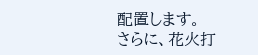配置します。
さらに、花火打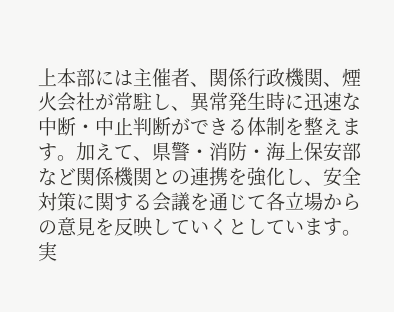上本部には主催者、関係行政機関、煙火会社が常駐し、異常発生時に迅速な中断・中止判断ができる体制を整えます。加えて、県警・消防・海上保安部など関係機関との連携を強化し、安全対策に関する会議を通じて各立場からの意見を反映していくとしています。実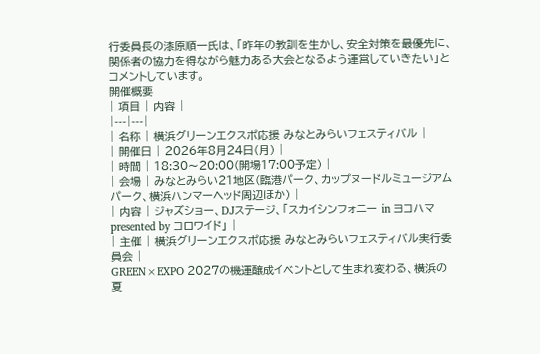行委員長の漆原順一氏は、「昨年の教訓を生かし、安全対策を最優先に、関係者の協力を得ながら魅力ある大会となるよう運営していきたい」とコメントしています。
開催概要
| 項目 | 内容 |
|---|---|
| 名称 | 横浜グリーンエクスポ応援 みなとみらいフェスティバル |
| 開催日 | 2026年8月24日(月) |
| 時間 | 18:30〜20:00(開場17:00予定) |
| 会場 | みなとみらい21地区(臨港パーク、カップヌードルミュージアムパーク、横浜ハンマーヘッド周辺ほか) |
| 内容 | ジャズショー、DJステージ、「スカイシンフォニー in ヨコハマ presented by コロワイド」 |
| 主催 | 横浜グリーンエクスポ応援 みなとみらいフェスティバル実行委員会 |
GREEN×EXPO 2027の機運醸成イベントとして生まれ変わる、横浜の夏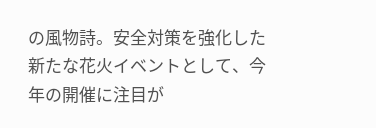の風物詩。安全対策を強化した新たな花火イベントとして、今年の開催に注目が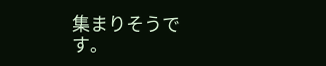集まりそうです。